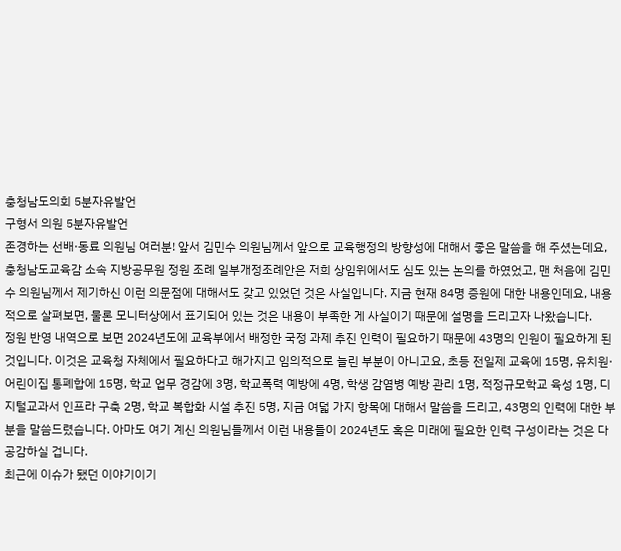충청남도의회 5분자유발언
구형서 의원 5분자유발언
존경하는 선배·동료 의원님 여러분! 앞서 김민수 의원님께서 앞으로 교육행정의 방향성에 대해서 좋은 말씀을 해 주셨는데요, 충청남도교육감 소속 지방공무원 정원 조례 일부개정조례안은 저희 상임위에서도 심도 있는 논의를 하였었고, 맨 처음에 김민수 의원님께서 제기하신 이런 의문점에 대해서도 갖고 있었던 것은 사실입니다. 지금 현재 84명 증원에 대한 내용인데요, 내용적으로 살펴보면, 물론 모니터상에서 표기되어 있는 것은 내용이 부족한 게 사실이기 때문에 설명을 드리고자 나왔습니다.
정원 반영 내역으로 보면 2024년도에 교육부에서 배정한 국정 과제 추진 인력이 필요하기 때문에 43명의 인원이 필요하게 된 것입니다. 이것은 교육청 자체에서 필요하다고 해가지고 임의적으로 늘린 부분이 아니고요, 초등 전일제 교육에 15명, 유치원·어린이집 통폐합에 15명, 학교 업무 경감에 3명, 학교폭력 예방에 4명, 학생 감염병 예방 관리 1명, 적정규모학교 육성 1명, 디지털교과서 인프라 구축 2명, 학교 복합화 시설 추진 5명, 지금 여덟 가지 항목에 대해서 말씀을 드리고, 43명의 인력에 대한 부분을 말씀드렸습니다. 아마도 여기 계신 의원님들께서 이런 내용들이 2024년도 혹은 미래에 필요한 인력 구성이라는 것은 다 공감하실 겁니다.
최근에 이슈가 됐던 이야기이기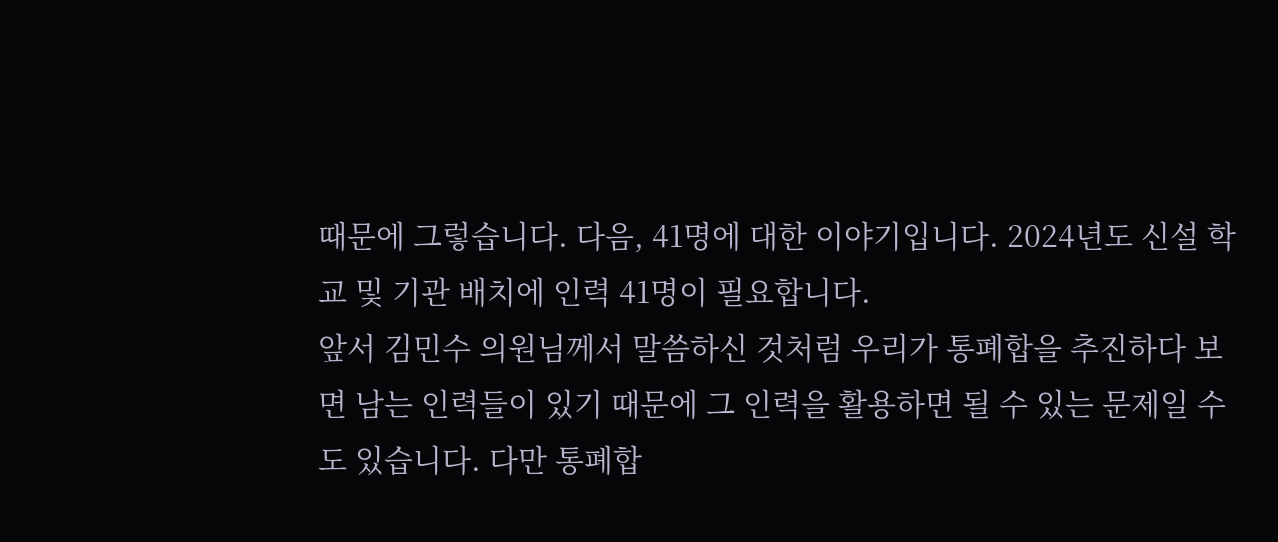때문에 그렇습니다. 다음, 41명에 대한 이야기입니다. 2024년도 신설 학교 및 기관 배치에 인력 41명이 필요합니다.
앞서 김민수 의원님께서 말씀하신 것처럼 우리가 통폐합을 추진하다 보면 남는 인력들이 있기 때문에 그 인력을 활용하면 될 수 있는 문제일 수도 있습니다. 다만 통폐합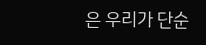은 우리가 단순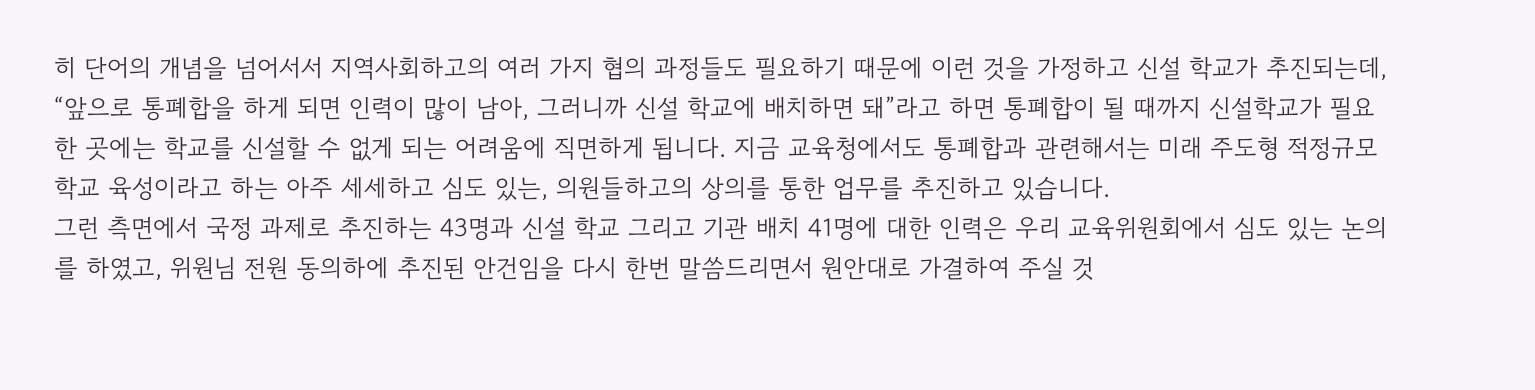히 단어의 개념을 넘어서서 지역사회하고의 여러 가지 협의 과정들도 필요하기 때문에 이런 것을 가정하고 신설 학교가 추진되는데, “앞으로 통폐합을 하게 되면 인력이 많이 남아, 그러니까 신설 학교에 배치하면 돼”라고 하면 통폐합이 될 때까지 신설학교가 필요한 곳에는 학교를 신설할 수 없게 되는 어려움에 직면하게 됩니다. 지금 교육청에서도 통폐합과 관련해서는 미래 주도형 적정규모학교 육성이라고 하는 아주 세세하고 심도 있는, 의원들하고의 상의를 통한 업무를 추진하고 있습니다.
그런 측면에서 국정 과제로 추진하는 43명과 신설 학교 그리고 기관 배치 41명에 대한 인력은 우리 교육위원회에서 심도 있는 논의를 하였고, 위원님 전원 동의하에 추진된 안건임을 다시 한번 말씀드리면서 원안대로 가결하여 주실 것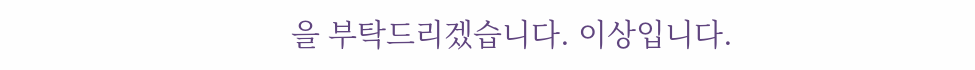을 부탁드리겠습니다. 이상입니다.